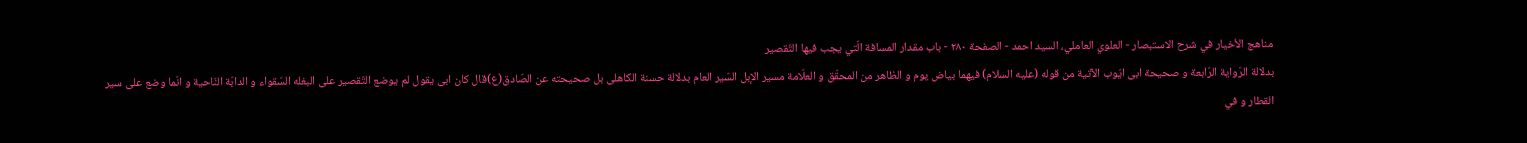مناهج الأخيار في شرح الاستبصار - العلوي العاملي، السيد احمد - الصفحة ٢٨٠ - باب مقدار المسافة الّتي يجب فيها التّقصير
بدلالة الرّواية الرّابعة و صحيحة ابى ايّوب الآتية من قوله (عليه السلام) فيهما بياض يوم و الظاهر من المحقّق و العلّامة مسير الإبل السّير العام بدلالة حسنة الكاهلى بل صحيحته عن الصّادق(ع)قال كان ابى يقول لم يوضع التّقصير على البغله السّقواء و الدابّة النّاحية و انّما وضع على سير القطار و في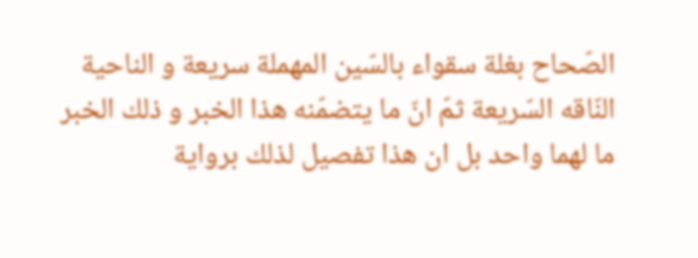الصّحاح بغلة سقواء بالسّين المهملة سريعة و الناحية النّاقه السّريعة ثمّ انّ ما يتضمّنه هذا الخبر و ذلك الخبر ما لهما واحد بل ان هذا تفصيل لذلك برواية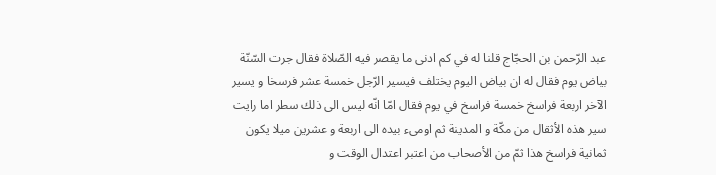عبد الرّحمن بن الحجّاج قلنا له في كم ادنى ما يقصر فيه الصّلاة فقال جرت السّنّة بياض يوم فقال له ان بياض اليوم يختلف فيسير الرّجل خمسة عشر فرسخا و يسير الآخر اربعة فراسخ خمسة فراسخ في يوم فقال امّا انّه ليس الى ذلك سطر اما رايت سير هذه الأثقال من مكّة و المدينة ثم اومىء بيده الى اربعة و عشرين ميلا يكون ثمانية فراسخ هذا ثمّ من الأصحاب من اعتبر اعتدال الوقت و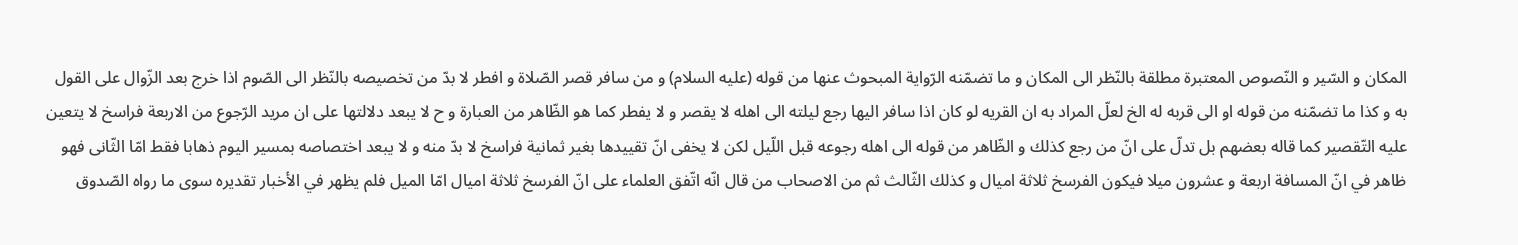المكان و السّير و النّصوص المعتبرة مطلقة بالنّظر الى المكان و ما تضمّنه الرّواية المبحوث عنها من قوله (عليه السلام) و من سافر قصر الصّلاة و افطر لا بدّ من تخصيصه بالنّظر الى الصّوم اذا خرج بعد الزّوال على القول به و كذا ما تضمّنه من قوله او الى قربه له الخ لعلّ المراد به ان القريه لو كان اذا سافر اليها رجع ليلته الى اهله لا يقصر و لا يفطر كما هو الظّاهر من العبارة و ح لا يبعد دلالتها على ان مريد الرّجوع من الاربعة فراسخ لا يتعين عليه التّقصير كما قاله بعضهم بل تدلّ على انّ من رجع كذلك و الظّاهر من قوله الى اهله رجوعه قبل اللّيل لكن لا يخفى انّ تقييدها بغير ثمانية فراسخ لا بدّ منه و لا يبعد اختصاصه بمسير اليوم ذهابا فقط امّا الثّانى فهو ظاهر في انّ المسافة اربعة و عشرون ميلا فيكون الفرسخ ثلاثة اميال و كذلك الثّالث ثم من الاصحاب من قال انّه اتّفق العلماء على انّ الفرسخ ثلاثة اميال امّا الميل فلم يظهر في الأخبار تقديره سوى ما رواه الصّدوق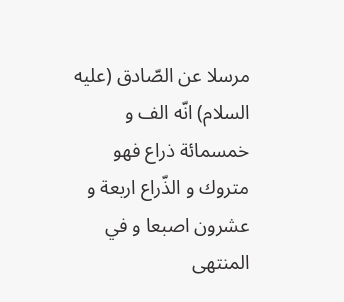مرسلا عن الصّادق (عليه السلام) انّه الف و خمسمائة ذراع فهو متروك و الذّراع اربعة و عشرون اصبعا و في المنتهى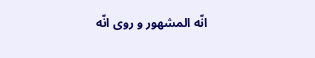انّه المشهور و روى انّه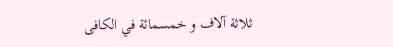ثلاثة آلاف و خمسمائة في الكافى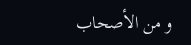و من الأصحاب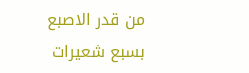من قدر الاصبع بسبع شعيرات